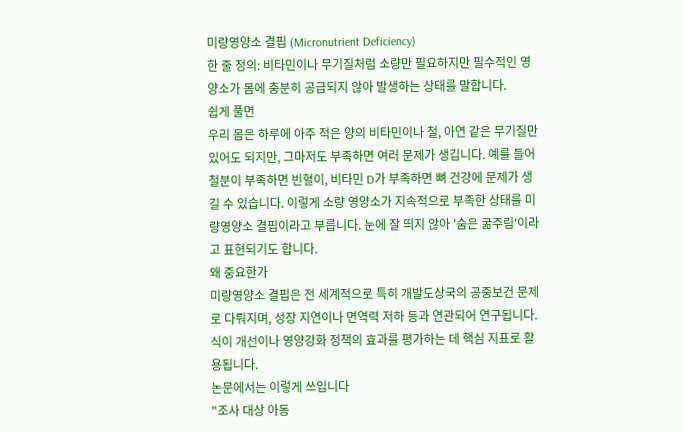미량영양소 결핍 (Micronutrient Deficiency)
한 줄 정의: 비타민이나 무기질처럼 소량만 필요하지만 필수적인 영양소가 몸에 충분히 공급되지 않아 발생하는 상태를 말합니다.
쉽게 풀면
우리 몸은 하루에 아주 적은 양의 비타민이나 철, 아연 같은 무기질만 있어도 되지만, 그마저도 부족하면 여러 문제가 생깁니다. 예를 들어 철분이 부족하면 빈혈이, 비타민 D가 부족하면 뼈 건강에 문제가 생길 수 있습니다. 이렇게 소량 영양소가 지속적으로 부족한 상태를 미량영양소 결핍이라고 부릅니다. 눈에 잘 띄지 않아 '숨은 굶주림'이라고 표현되기도 합니다.
왜 중요한가
미량영양소 결핍은 전 세계적으로 특히 개발도상국의 공중보건 문제로 다뤄지며, 성장 지연이나 면역력 저하 등과 연관되어 연구됩니다. 식이 개선이나 영양강화 정책의 효과를 평가하는 데 핵심 지표로 활용됩니다.
논문에서는 이렇게 쓰입니다
"조사 대상 아동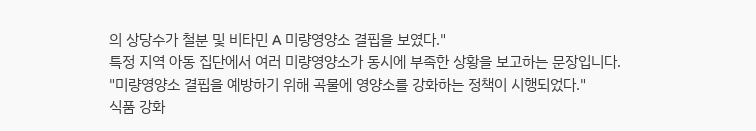의 상당수가 철분 및 비타민 A 미량영양소 결핍을 보였다."
특정 지역 아동 집단에서 여러 미량영양소가 동시에 부족한 상황을 보고하는 문장입니다.
"미량영양소 결핍을 예방하기 위해 곡물에 영양소를 강화하는 정책이 시행되었다."
식품 강화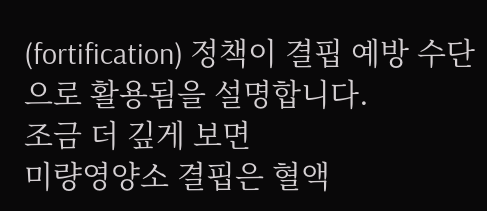(fortification) 정책이 결핍 예방 수단으로 활용됨을 설명합니다.
조금 더 깊게 보면
미량영양소 결핍은 혈액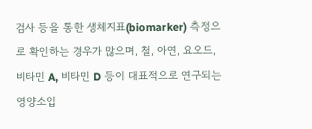검사 등을 통한 생체지표(biomarker) 측정으로 확인하는 경우가 많으며, 철, 아연, 요오드, 비타민 A, 비타민 D 등이 대표적으로 연구되는 영양소입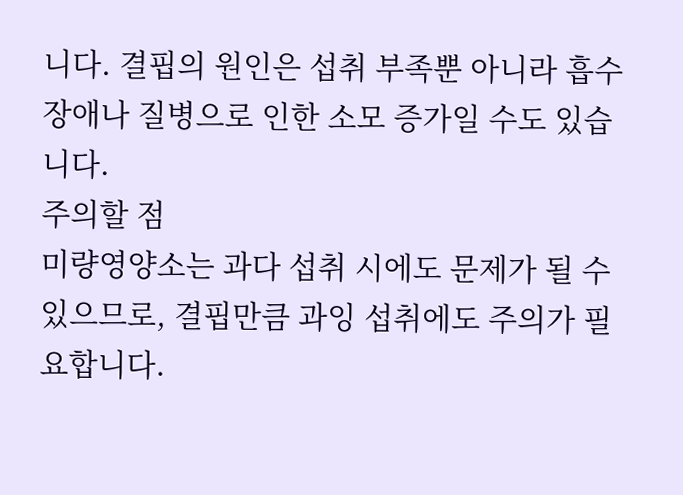니다. 결핍의 원인은 섭취 부족뿐 아니라 흡수 장애나 질병으로 인한 소모 증가일 수도 있습니다.
주의할 점
미량영양소는 과다 섭취 시에도 문제가 될 수 있으므로, 결핍만큼 과잉 섭취에도 주의가 필요합니다.